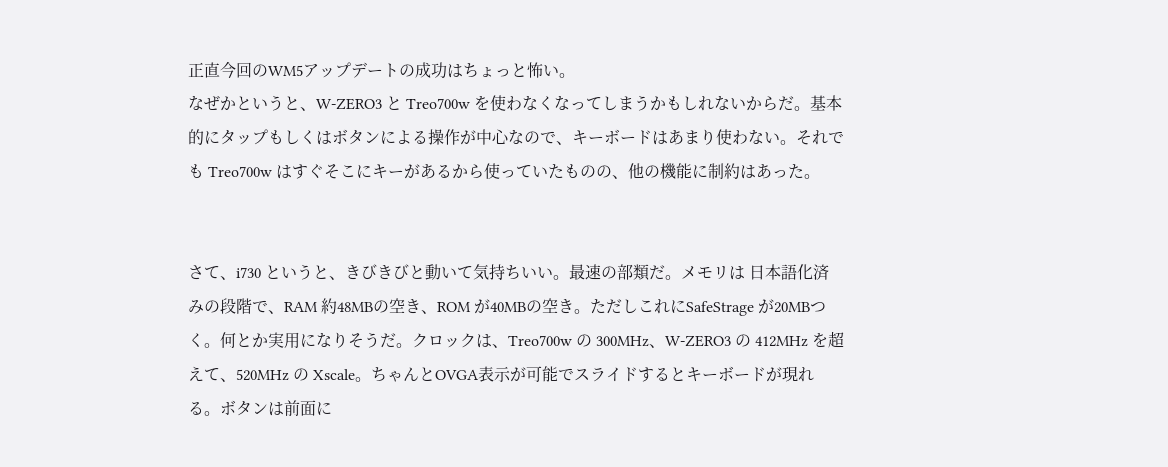正直今回のWM5アップデートの成功はちょっと怖い。
なぜかというと、W-ZERO3 と Treo700w を使わなくなってしまうかもしれないからだ。基本的にタップもしくはボタンによる操作が中心なので、キーボードはあまり使わない。それでも Treo700w はすぐそこにキーがあるから使っていたものの、他の機能に制約はあった。


さて、i730 というと、きびきびと動いて気持ちいい。最速の部類だ。メモリは 日本語化済みの段階で、RAM 約48MBの空き、ROM が40MBの空き。ただしこれにSafeStrage が20MBつく。何とか実用になりそうだ。クロックは、Treo700w の 300MHz、W-ZERO3 の 412MHz を超えて、520MHz の Xscale。ちゃんとOVGA表示が可能でスライドするとキーボードが現れる。ボタンは前面に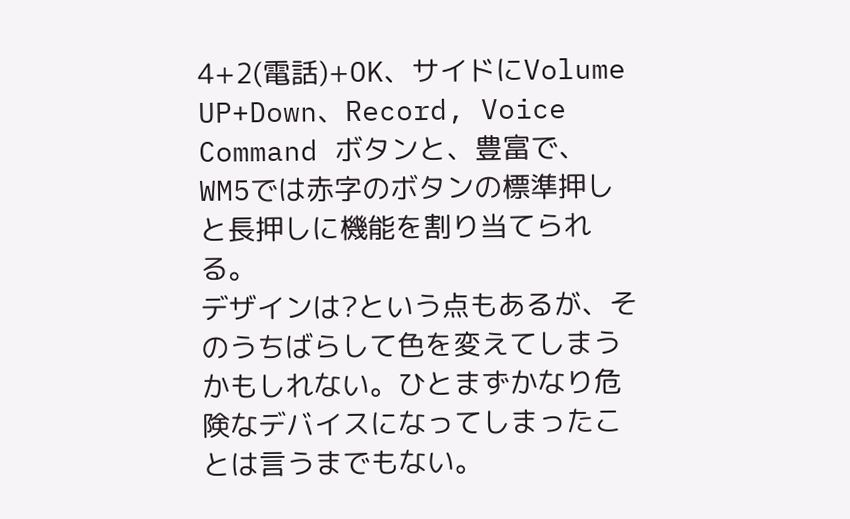4+2(電話)+OK、サイドにVolume UP+Down、Record, Voice Command ボタンと、豊富で、WM5では赤字のボタンの標準押しと長押しに機能を割り当てられる。
デザインは?という点もあるが、そのうちばらして色を変えてしまうかもしれない。ひとまずかなり危険なデバイスになってしまったことは言うまでもない。